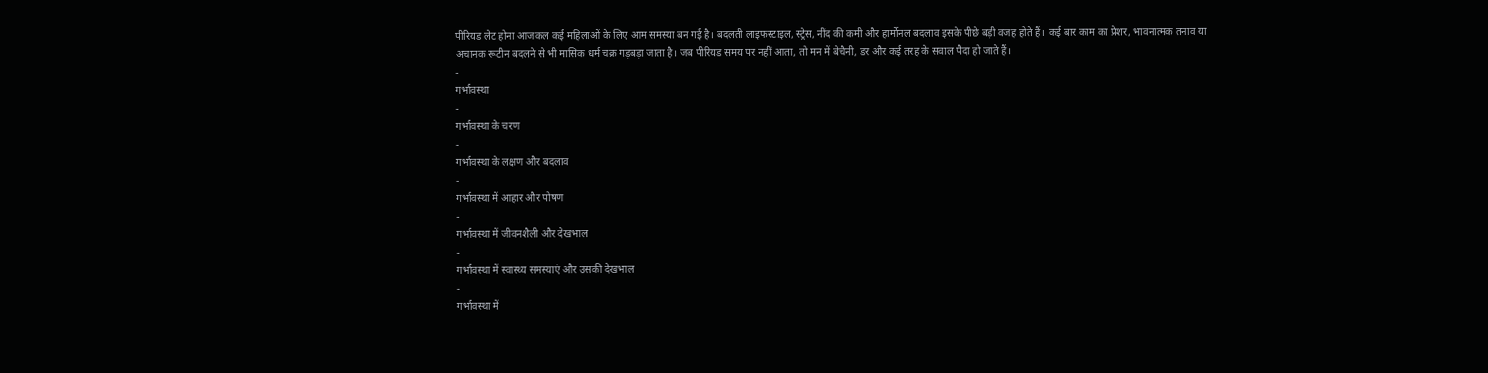पीरियड लेट होना आजकल कई महिलाओं के लिए आम समस्या बन गई है। बदलती लाइफस्टाइल, स्ट्रेस, नींद की कमी और हार्मोनल बदलाव इसके पीछे बड़ी वजह होते हैं। कई बार काम का प्रेशर, भावनात्मक तनाव या अचानक रूटीन बदलने से भी मासिक धर्म चक्र गड़बड़ा जाता है। जब पीरियड समय पर नहीं आता, तो मन में बेचैनी, डर और कई तरह के सवाल पैदा हो जाते हैं।
-
गर्भावस्था
-
गर्भावस्था के चरण
-
गर्भावस्था के लक्षण और बदलाव
-
गर्भावस्था में आहार और पोषण
-
गर्भावस्था में जीवनशैली और देखभाल
-
गर्भावस्था में स्वास्थ्य समस्याएं और उसकी देखभाल
-
गर्भावस्था में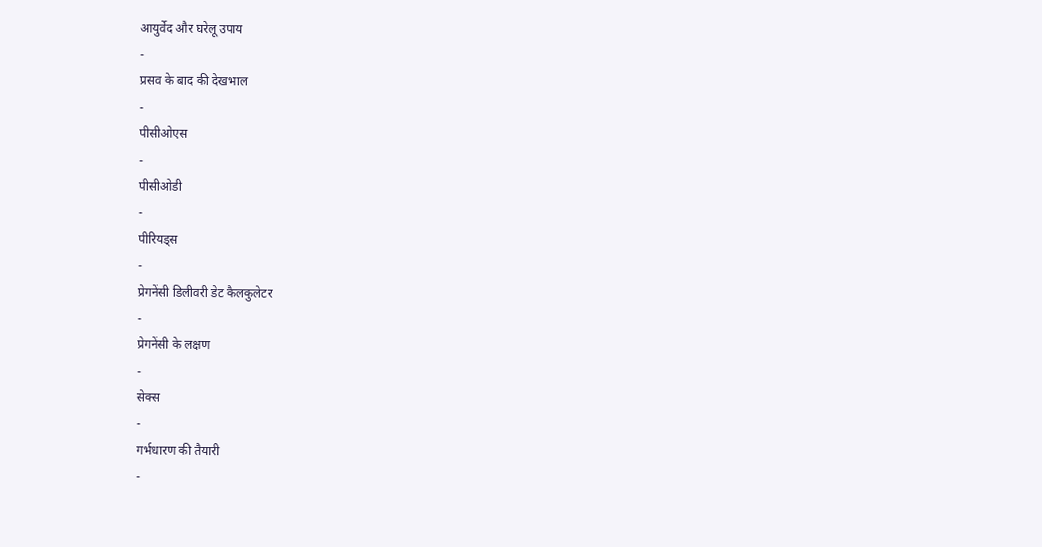आयुर्वेद और घरेलू उपाय
-
प्रसव के बाद की देखभाल
-
पीसीओएस
-
पीसीओडी
-
पीरियड्स
-
प्रेगनेंसी डिलीवरी डेट कैलकुलेटर
-
प्रेगनेंसी के लक्षण
-
सेक्स
-
गर्भधारण की तैयारी
-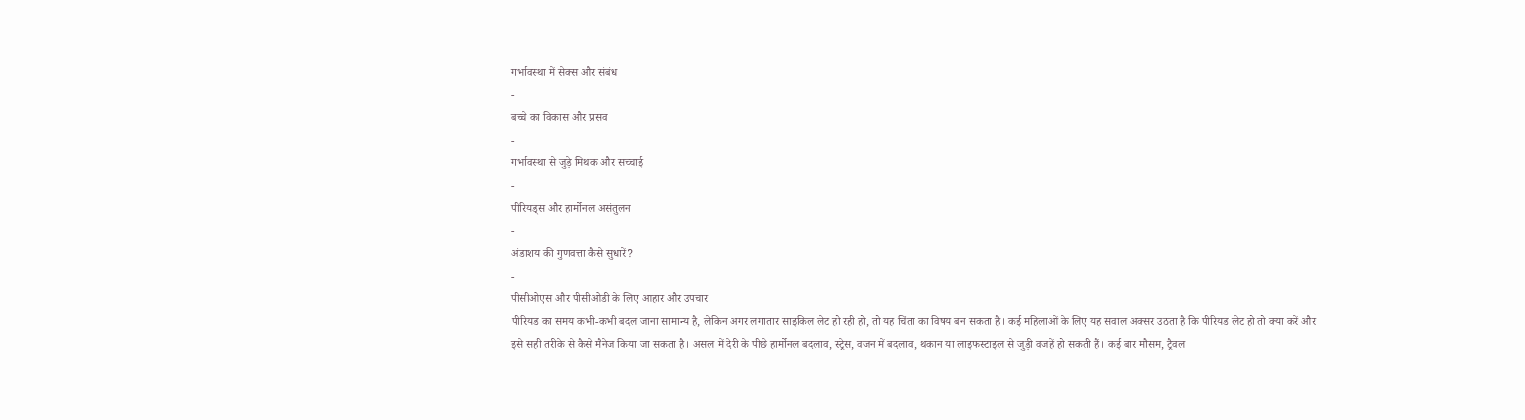गर्भावस्था में सेक्स और संबंध
-
बच्चे का विकास और प्रसव
-
गर्भावस्था से जुड़े मिथक और सच्चाई
-
पीरियड्स और हार्मोनल असंतुलन
-
अंडाशय की गुणवत्ता कैसे सुधारें?
-
पीसीओएस और पीसीओडी के लिए आहार और उपचार
पीरियड का समय कभी-कभी बदल जाना सामान्य है, लेकिन अगर लगातार साइकिल लेट हो रही हो, तो यह चिंता का विषय बन सकता है। कई महिलाओं के लिए यह सवाल अक्सर उठता है कि पीरियड लेट हो तो क्या करें और इसे सही तरीके से कैसे मैनेज किया जा सकता है। असल में देरी के पीछे हार्मोनल बदलाव, स्ट्रेस, वजन में बदलाव, थकान या लाइफस्टाइल से जुड़ी वजहें हो सकती हैं। कई बार मौसम, ट्रैवल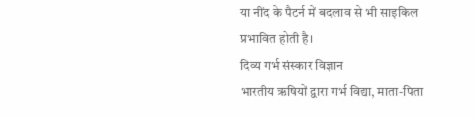या नींद के पैटर्न में बदलाव से भी साइकिल प्रभावित होती है।
दिव्य गर्भ संस्कार विज्ञान
भारतीय ऋषियों द्वारा गर्भ विद्या, माता-पिता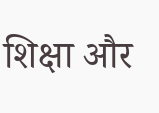शिक्षा और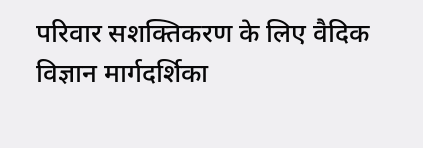परिवार सशक्तिकरण के लिए वैदिक विज्ञान मार्गदर्शिका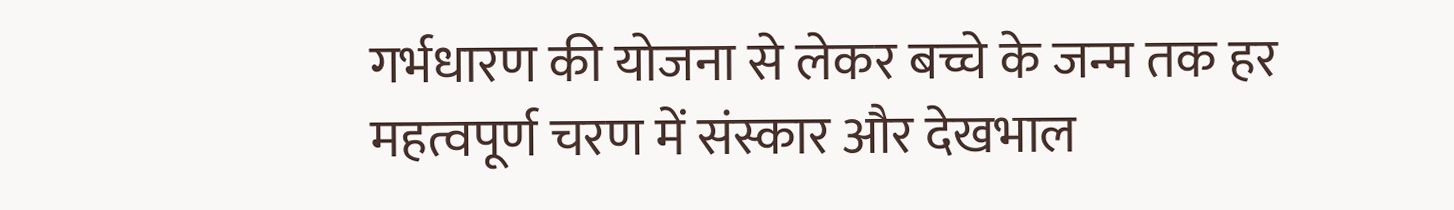गर्भधारण की योजना से लेकर बच्चे के जन्म तक हर महत्वपूर्ण चरण में संस्कार और देखभाल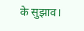के सुझाव।